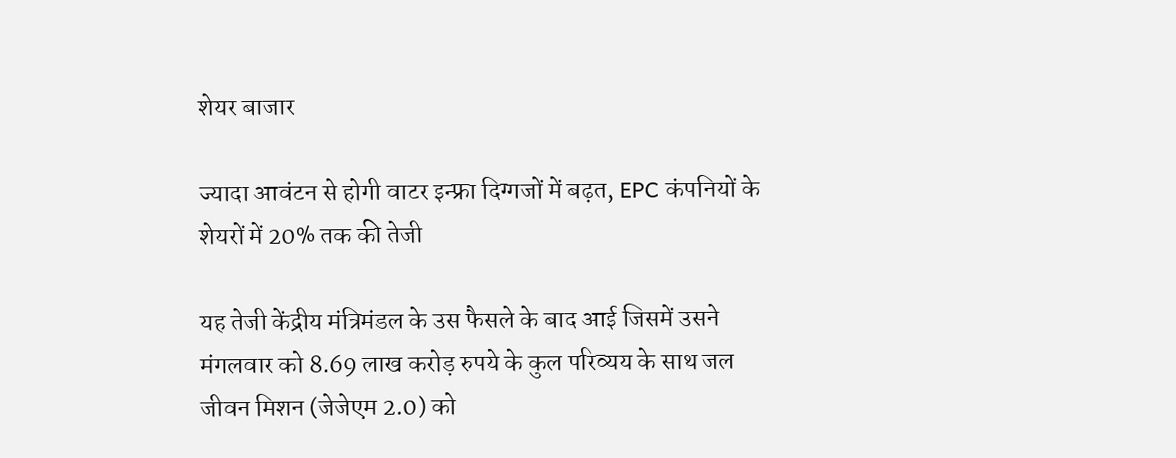शेयर बाजार

ज्यादा आवंटन से होगी वाटर इन्फ्रा दिग्गजों में बढ़त, EPC कंपनियों के शेयरों में 20% तक की तेजी

यह तेजी केंद्रीय मंत्रिमंडल के उस फैसले के बाद आई जिसमें उसने मंगलवार को 8.69 लाख करोड़ रुपये के कुल परिव्यय के साथ जल जीवन मिशन (जेजेएम 2.0) को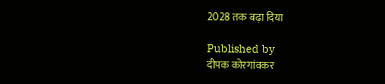2028 तक बढ़ा दिया

Published by
दीपक कोरगांवकर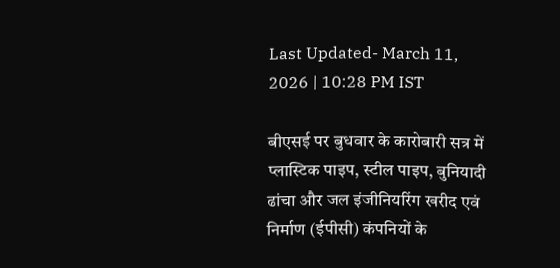Last Updated- March 11, 2026 | 10:28 PM IST

बीएसई पर बुधवार के कारोबारी सत्र में प्लास्टिक पाइप, स्टील पाइप, बुनियादी ढांचा और जल इंजीनियरिंग खरीद एवं निर्माण (ईपीसी) कंपनियों के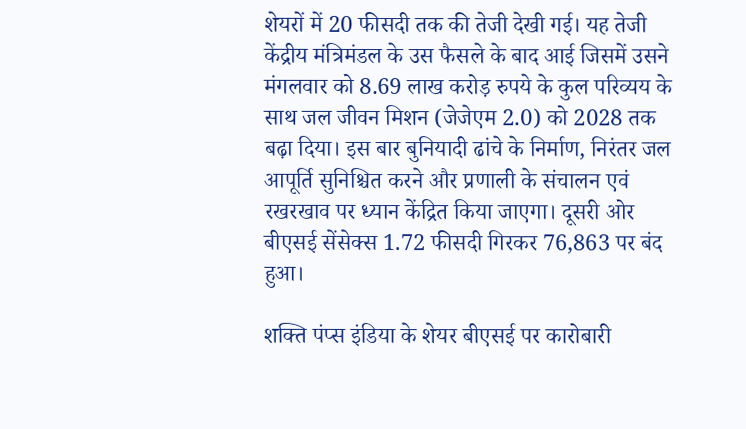शेयरों में 20 फीसदी तक की तेजी देखी गई। यह तेजी केंद्रीय मंत्रिमंडल के उस फैसले के बाद आई जिसमें उसने मंगलवार को 8.69 लाख करोड़ रुपये के कुल परिव्यय के साथ जल जीवन मिशन (जेजेएम 2.0) को 2028 तक बढ़ा दिया। इस बार बुनियादी ढांचे के निर्माण, निरंतर जल आपूर्ति सुनिश्चित करने और प्रणाली के संचालन एवं रखरखाव पर ध्यान केंद्रित किया जाएगा। दूसरी ओर बीएसई सेंसेक्स 1.72 फीसदी गिरकर 76,863 पर बंद हुआ।

शक्ति पंप्स इंडिया के शेयर बीएसई पर कारोबारी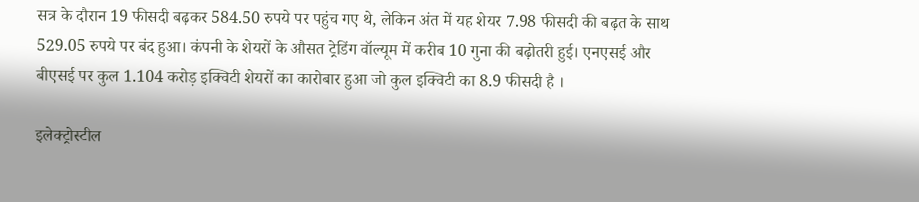सत्र के दौरान 19 फीसदी बढ़कर 584.50 रुपये पर पहुंच गए थे, लेकिन अंत में यह शेयर 7.98 फीसदी की बढ़त के साथ 529.05 रुपये पर बंद हुआ। कंपनी के शेयरों के औसत ट्रेडिंग वॉल्यूम में करीब 10 गुना की बढ़ोतरी हुई। एनएसई और बीएसई पर कुल 1.104 करोड़ इक्विटी शेयरों का कारोबार हुआ जो कुल इक्विटी का 8.9 फीसदी है ।

इलेक्ट्रोस्टील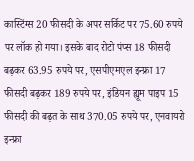कास्टिंग्स 20 फीसदी के अपर सर्किट पर 75.60 रुपये पर लॉक हो गया। इसके बाद रोटो पंप्स 18 फीसदी बढ़कर 63.95 रुपये पर, एसपीएमएल इन्फ्रा 17 फीसदी बढ़कर 189 रुपये पर, इंडियन ह्यूम पाइप 15 फीसदी की बढ़त के साथ 370.05 रुपये पर, एनवायरो इन्फ्रा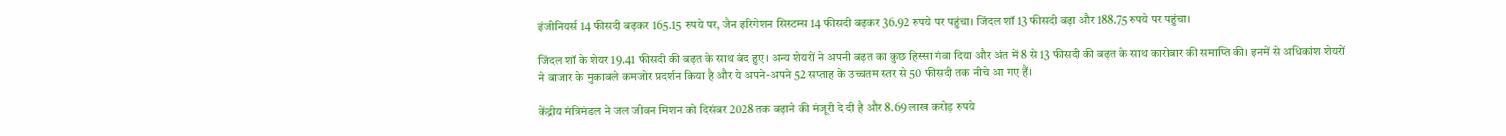इंजीनियर्स 14 फीसदी बढ़कर 165.15 रुपये पर, जैन इरिगेशन सिस्टम्स 14 फीसदी बढ़कर 36.92 रुपये पर पहुंचा। जिंदल शॉ 13 फीसदी बढ़ा और 188.75 रुपये पर पहुंचा।

जिंदल शॉ के शेयर 19.41 फीसदी की बढ़त के साथ बंद हुए। अन्य शेयरों ने अपनी बढ़त का कुछ हिस्सा गंवा दिया और अंत में 8 से 13 फीसदी की बढ़त के साथ कारोबार की समाप्ति की। इनमें से अधिकांश शेयरों ने बाजार के मुकाबले कमजोर प्रदर्शन किया है और ये अपने-अपने 52 सप्ताह के उच्चतम स्तर से 50 फीसदी तक नीचे आ गए हैं।

केंद्रीय मंत्रिमंडल ने जल जीवन मिशन को दिसंबर 2028 तक बढ़ाने की मंजूरी दे दी है और 8.69 लाख करोड़ रुपये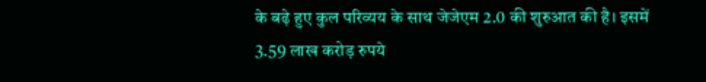के बढ़े हुए कुल परिव्यय के साथ जेजेएम 2.0 की शुरुआत की है। इसमें 3.59 लाख करोड़ रुपये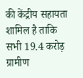की केंद्रीय सहायता शामिल है ताकि सभी 19.4 करोड़ ग्रामीण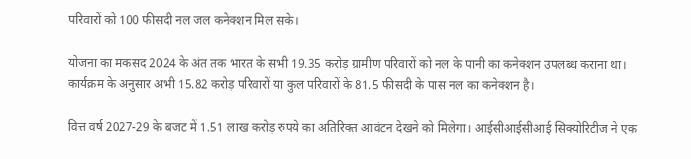परिवारों को 100 फीसदी नल जल कनेक्शन मिल सके।

योजना का मकसद 2024 के अंत तक भारत के सभी 19.35 करोड़ ग्रामीण परिवारों को नल के पानी का कनेक्शन उपलब्ध कराना था। कार्यक्रम के अनुसार अभी 15.82 करोड़ परिवारों या कुल परिवारों के 81.5 फीसदी के पास नल का कनेक्शन है।

वित्त वर्ष 2027-29 के बजट में 1.51 लाख करोड़ रुपये का अतिरिक्त आवंटन देखने को मिलेगा। आईसीआईसीआई सिक्योरिटीज ने एक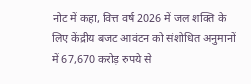नोट में कहा, वित्त वर्ष 2026 में जल शक्ति के लिए केंद्रीय बजट आवंटन को संशोधित अनुमानों में 67,670 करोड़ रुपये से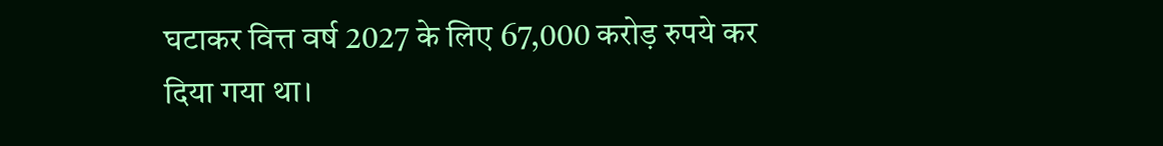घटाकर वित्त वर्ष 2027 के लिए 67,000 करोड़ रुपये कर दिया गया था।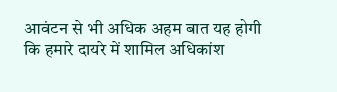आवंटन से भी अधिक अहम बात यह होगी कि हमारे दायरे में शामिल अधिकांश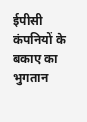ईपीसी कंपनियों के बकाए का भुगतान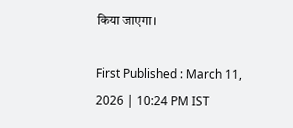किया जाएगा।

First Published : March 11, 2026 | 10:24 PM IST